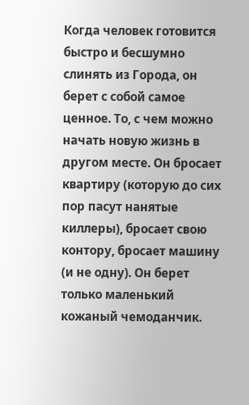Когда человек готовится быстро и бесшумно слинять из Города, он берет с собой самое ценное. То, с чем можно начать новую жизнь в другом месте. Он бросает квартиру (которую до сих пор пасут нанятые киллеры), бросает свою контору, бросает машину (и не одну). Он берет только маленький кожаный чемоданчик.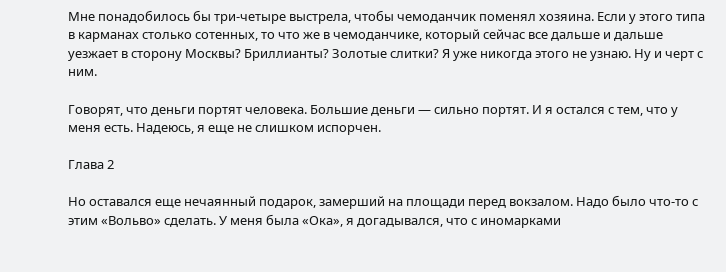Мне понадобилось бы три-четыре выстрела, чтобы чемоданчик поменял хозяина. Если у этого типа в карманах столько сотенных, то что же в чемоданчике, который сейчас все дальше и дальше уезжает в сторону Москвы? Бриллианты? Золотые слитки? Я уже никогда этого не узнаю. Ну и черт с ним.

Говорят, что деньги портят человека. Большие деньги — сильно портят. И я остался с тем, что у меня есть. Надеюсь, я еще не слишком испорчен.

Глава 2

Но оставался еще нечаянный подарок, замерший на площади перед вокзалом. Надо было что-то с этим «Вольво» сделать. У меня была «Ока», я догадывался, что с иномарками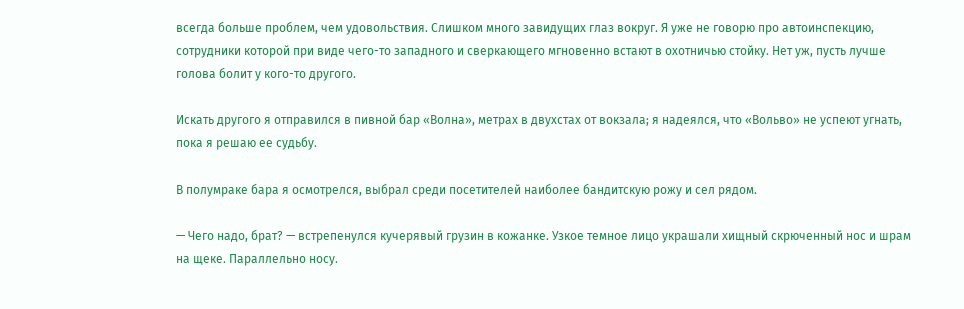всегда больше проблем, чем удовольствия. Слишком много завидущих глаз вокруг. Я уже не говорю про автоинспекцию, сотрудники которой при виде чего-то западного и сверкающего мгновенно встают в охотничью стойку. Нет уж, пусть лучше голова болит у кого-то другого.

Искать другого я отправился в пивной бар «Волна», метрах в двухстах от вокзала; я надеялся, что «Вольво» не успеют угнать, пока я решаю ее судьбу.

В полумраке бара я осмотрелся, выбрал среди посетителей наиболее бандитскую рожу и сел рядом.

— Чего надо, брат? — встрепенулся кучерявый грузин в кожанке. Узкое темное лицо украшали хищный скрюченный нос и шрам на щеке. Параллельно носу.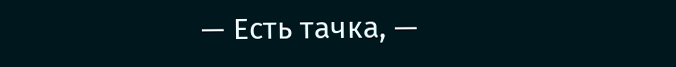— Есть тачка, —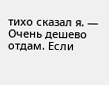тихо сказал я. — Очень дешево отдам. Если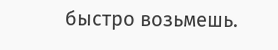быстро возьмешь.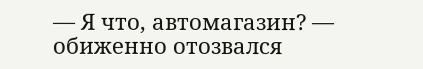— Я что, автомагазин? — обиженно отозвался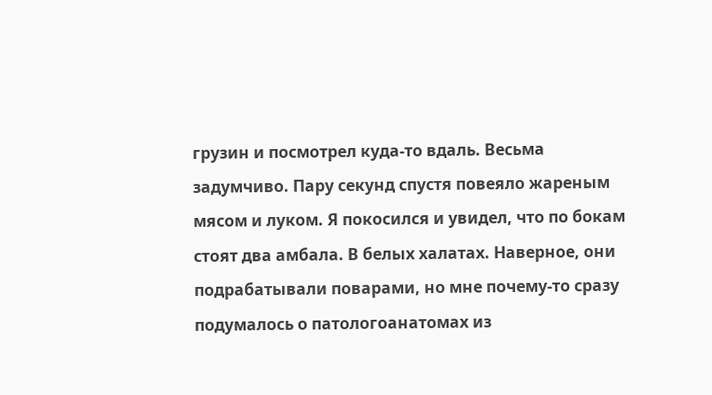грузин и посмотрел куда-то вдаль. Весьма задумчиво. Пару секунд спустя повеяло жареным мясом и луком. Я покосился и увидел, что по бокам стоят два амбала. В белых халатах. Наверное, они подрабатывали поварами, но мне почему-то сразу подумалось о патологоанатомах из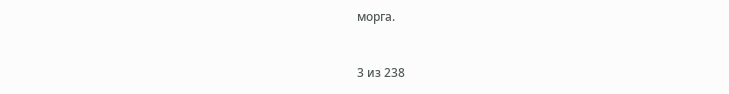морга.



3 из 238